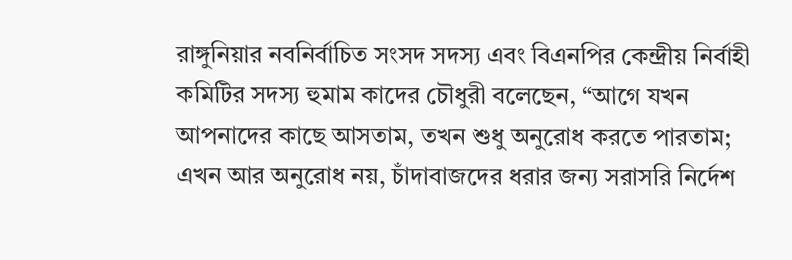রাঙ্গুনিয়ার নবনির্বাচিত সংসদ সদস্য এবং বিএনপির কেন্দ্রীয় নির্বাহী কমিটির সদস্য হুমাম কাদের চৌধুরী বলেছেন, “আগে যখন আপনাদের কাছে আসতাম, তখন শুধু অনুরোধ করতে পারতাম; এখন আর অনুরোধ নয়, চাঁদাবাজদের ধরার জন্য সরাসরি নির্দেশ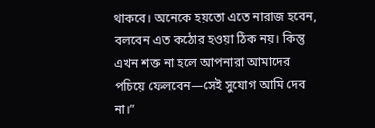থাকবে। অনেকে হয়তো এতে নারাজ হবেন, বলবেন এত কঠোর হওয়া ঠিক নয়। কিন্তু এখন শক্ত না হলে আপনারা আমাদের পচিয়ে ফেলবেন—সেই সুযোগ আমি দেব না।”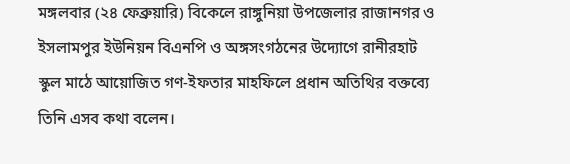মঙ্গলবার (২৪ ফেব্রুয়ারি) বিকেলে রাঙ্গুনিয়া উপজেলার রাজানগর ও ইসলামপুর ইউনিয়ন বিএনপি ও অঙ্গসংগঠনের উদ্যোগে রানীরহাট স্কুল মাঠে আয়োজিত গণ-ইফতার মাহফিলে প্রধান অতিথির বক্তব্যে তিনি এসব কথা বলেন।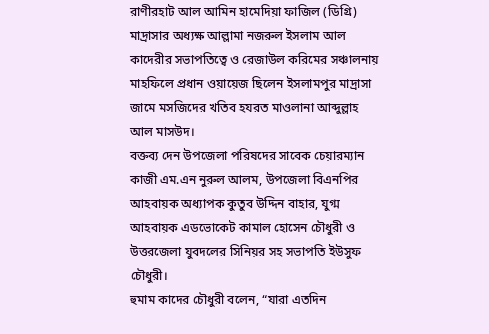রাণীরহাট আল আমিন হামেদিয়া ফাজিল (ডিগ্রি) মাদ্রাসার অধ্যক্ষ আল্লামা নজরুল ইসলাম আল কাদেরীর সভাপতিত্বে ও রেজাউল করিমের সঞ্চালনায় মাহফিলে প্রধান ওয়ায়েজ ছিলেন ইসলামপুর মাদ্রাসা জামে মসজিদের খতিব হযরত মাওলানা আব্দুল্লাহ আল মাসউদ।
বক্তব্য দেন উপজেলা পরিষদের সাবেক চেয়ারম্যান কাজী এম.এন নুরুল আলম, উপজেলা বিএনপির আহবায়ক অধ্যাপক কুতুব উদ্দিন বাহার, যুগ্ম আহবায়ক এডভোকেট কামাল হোসেন চৌধুরী ও উত্তরজেলা যুবদলের সিনিয়র সহ সভাপতি ইউসুফ চৌধুরী।
হুমাম কাদের চৌধুরী বলেন, “যারা এতদিন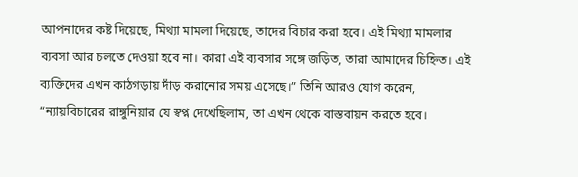আপনাদের কষ্ট দিয়েছে, মিথ্যা মামলা দিয়েছে, তাদের বিচার করা হবে। এই মিথ্যা মামলার ব্যবসা আর চলতে দেওয়া হবে না। কারা এই ব্যবসার সঙ্গে জড়িত, তারা আমাদের চিহ্নিত। এই ব্যক্তিদের এখন কাঠগড়ায় দাঁড় করানোর সময় এসেছে।” তিনি আরও যোগ করেন, “ন্যায়বিচারের রাঙ্গুনিয়ার যে স্বপ্ন দেখেছিলাম, তা এখন থেকে বাস্তবায়ন করতে হবে।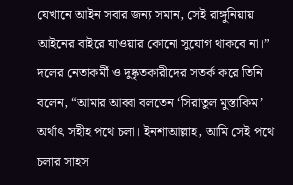যেখানে আইন সবার জন্য সমান, সেই রাঙ্গুনিয়ায় আইনের বাইরে যাওয়ার কোনো সুযোগ থাকবে না।”
দলের নেতাকর্মী ও দুষ্কৃতকারীদের সতর্ক করে তিনি বলেন, “আমার আব্বা বলতেন ‘সিরাতুল মুস্তাকিম’ অর্থাৎ সহীহ পথে চলা। ইনশাআল্লাহ, আমি সেই পথে চলার সাহস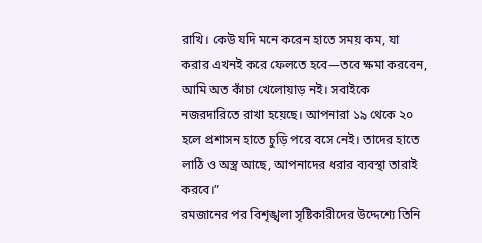রাখি। কেউ যদি মনে করেন হাতে সময় কম, যা করার এখনই করে ফেলতে হবে—তবে ক্ষমা করবেন, আমি অত কাঁচা খেলোয়াড় নই। সবাইকে নজরদারিতে রাখা হয়েছে। আপনারা ১৯ থেকে ২০ হলে প্রশাসন হাতে চুড়ি পরে বসে নেই। তাদের হাতে লাঠি ও অস্ত্র আছে, আপনাদের ধরার ব্যবস্থা তারাই করবে।”
রমজানের পর বিশৃঙ্খলা সৃষ্টিকারীদের উদ্দেশ্যে তিনি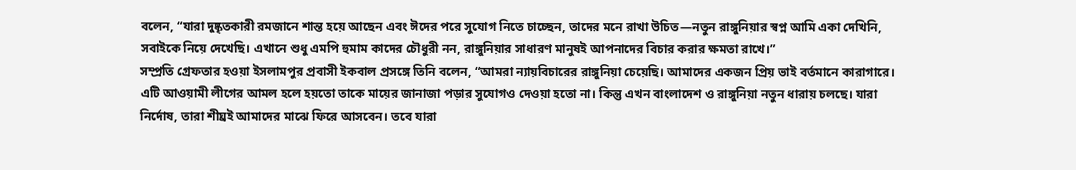বলেন, “যারা দুষ্কৃতকারী রমজানে শান্ত হয়ে আছেন এবং ঈদের পরে সুযোগ নিতে চাচ্ছেন, তাদের মনে রাখা উচিত—নতুন রাঙ্গুনিয়ার স্বপ্ন আমি একা দেখিনি, সবাইকে নিয়ে দেখেছি। এখানে শুধু এমপি হুমাম কাদের চৌধুরী নন, রাঙ্গুনিয়ার সাধারণ মানুষই আপনাদের বিচার করার ক্ষমতা রাখে।”
সম্প্রতি গ্রেফতার হওয়া ইসলামপুর প্রবাসী ইকবাল প্রসঙ্গে তিনি বলেন, “আমরা ন্যায়বিচারের রাঙ্গুনিয়া চেয়েছি। আমাদের একজন প্রিয় ভাই বর্তমানে কারাগারে। এটি আওয়ামী লীগের আমল হলে হয়তো তাকে মায়ের জানাজা পড়ার সুযোগও দেওয়া হতো না। কিন্তু এখন বাংলাদেশ ও রাঙ্গুনিয়া নতুন ধারায় চলছে। যারা নির্দোষ, তারা শীঘ্রই আমাদের মাঝে ফিরে আসবেন। তবে যারা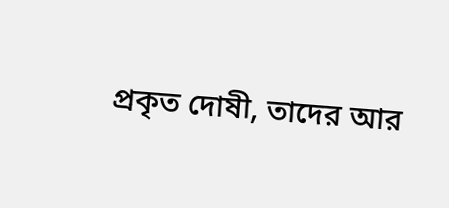প্রকৃত দোষী, তাদের আর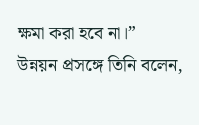ক্ষমা করা হবে না।”
উন্নয়ন প্রসঙ্গে তিনি বলেন,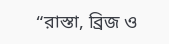“রাস্তা, ব্রিজ ও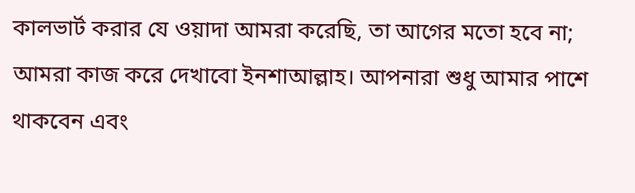কালভার্ট করার যে ওয়াদা আমরা করেছি, তা আগের মতো হবে না; আমরা কাজ করে দেখাবো ইনশাআল্লাহ। আপনারা শুধু আমার পাশে থাকবেন এবং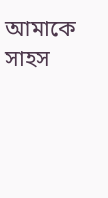আমাকে সাহস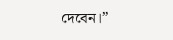দেবেন।”